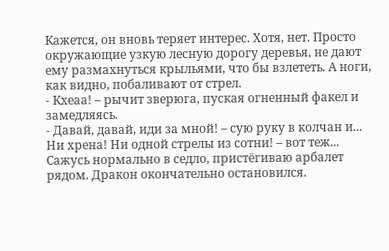Кажется, он вновь теряет интерес. Хотя, нет. Просто окружающие узкую лесную дорогу деревья, не дают ему размахнуться крыльями, что бы взлететь. А ноги, как видно, побаливают от стрел.
- Кхеаа! – рычит зверюга, пуская огненный факел и замедляясь.
- Давай, давай, иди за мной! – сую руку в колчан и... Ни хрена! Ни одной стрелы из сотни! – вот теж...
Сажусь нормально в седло, пристёгиваю арбалет рядом. Дракон окончательно остановился.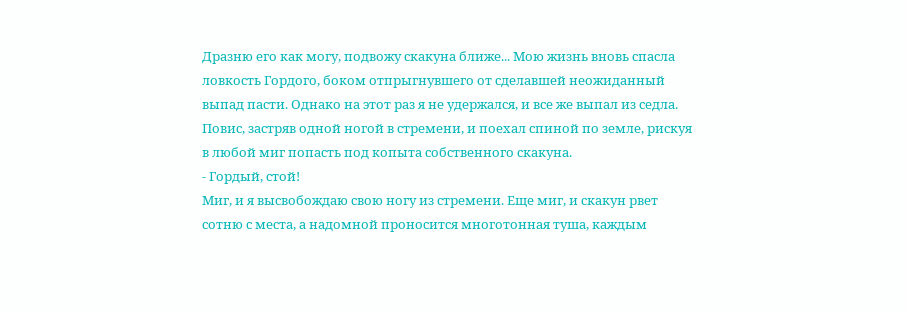Дразню его как могу, подвожу скакуна ближе... Мою жизнь вновь спасла ловкость Гордого, боком отпрыгнувшего от сделавшей неожиданный выпад пасти. Однако на этот раз я не удержался, и все же выпал из седла. Повис, застряв одной ногой в стремени, и поехал спиной по земле, рискуя в любой миг попасть под копыта собственного скакуна.
- Гордый, стой!
Миг, и я высвобождаю свою ногу из стремени. Еще миг, и скакун рвет сотню с места, а надомной проносится многотонная туша, каждым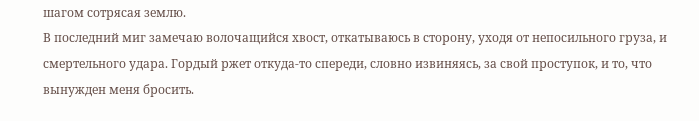шагом сотрясая землю.
В последний миг замечаю волочащийся хвост, откатываюсь в сторону, уходя от непосильного груза, и смертельного удара. Гордый ржет откуда-то спереди, словно извиняясь, за свой проступок, и то, что вынужден меня бросить.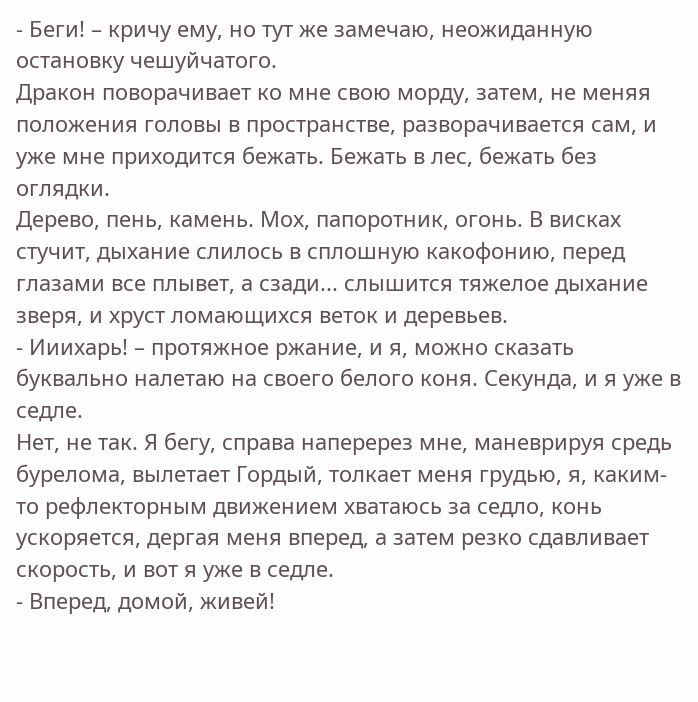- Беги! – кричу ему, но тут же замечаю, неожиданную остановку чешуйчатого.
Дракон поворачивает ко мне свою морду, затем, не меняя положения головы в пространстве, разворачивается сам, и уже мне приходится бежать. Бежать в лес, бежать без оглядки.
Дерево, пень, камень. Мох, папоротник, огонь. В висках стучит, дыхание слилось в сплошную какофонию, перед глазами все плывет, а сзади... слышится тяжелое дыхание зверя, и хруст ломающихся веток и деревьев.
- Ииихарь! – протяжное ржание, и я, можно сказать буквально налетаю на своего белого коня. Секунда, и я уже в седле.
Нет, не так. Я бегу, справа наперерез мне, маневрируя средь бурелома, вылетает Гордый, толкает меня грудью, я, каким-то рефлекторным движением хватаюсь за седло, конь ускоряется, дергая меня вперед, а затем резко сдавливает скорость, и вот я уже в седле.
- Вперед, домой, живей!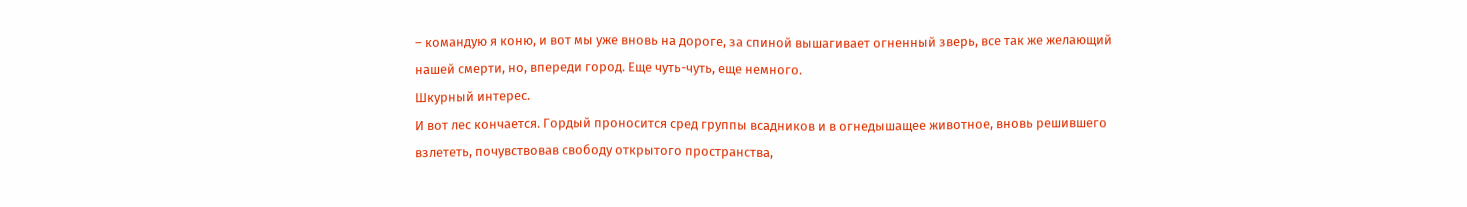– командую я коню, и вот мы уже вновь на дороге, за спиной вышагивает огненный зверь, все так же желающий нашей смерти, но, впереди город. Еще чуть-чуть, еще немного.
Шкурный интерес.
И вот лес кончается. Гордый проносится сред группы всадников и в огнедышащее животное, вновь решившего взлететь, почувствовав свободу открытого пространства,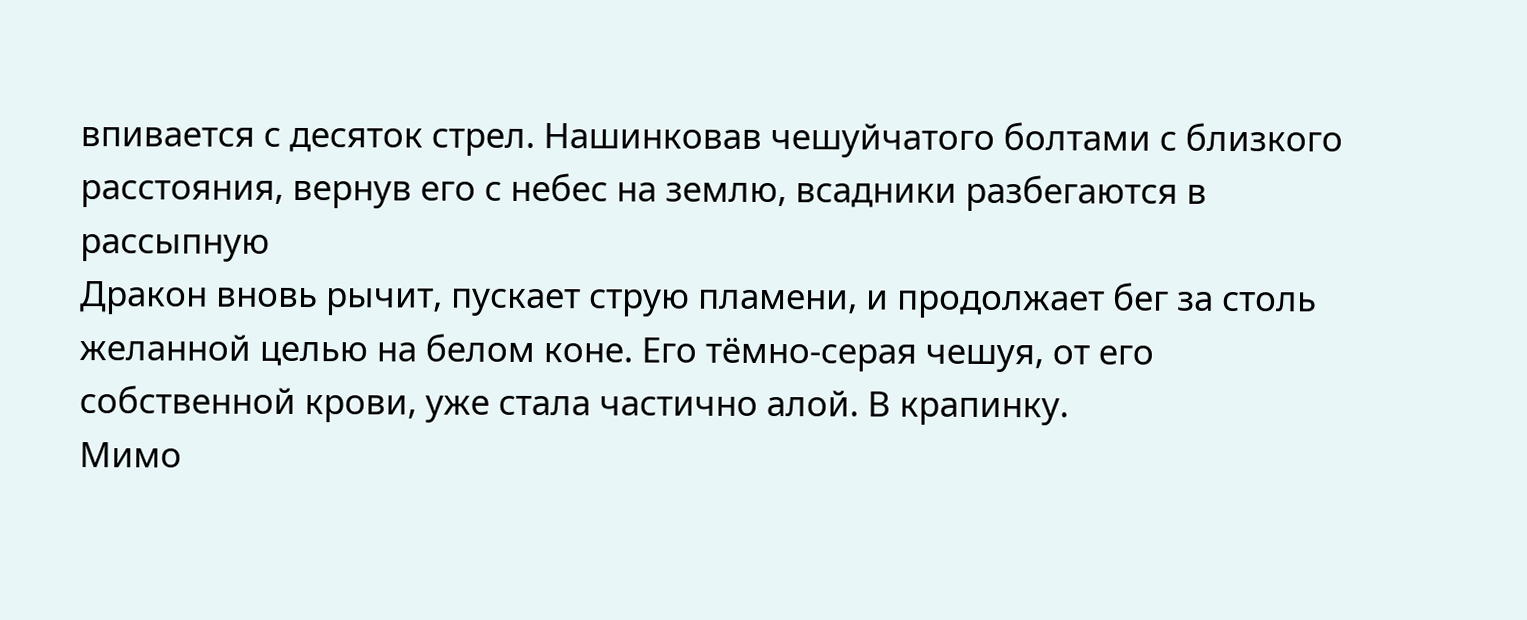впивается с десяток стрел. Нашинковав чешуйчатого болтами с близкого расстояния, вернув его с небес на землю, всадники разбегаются в рассыпную
Дракон вновь рычит, пускает струю пламени, и продолжает бег за столь желанной целью на белом коне. Его тёмно-серая чешуя, от его собственной крови, уже стала частично алой. В крапинку.
Мимо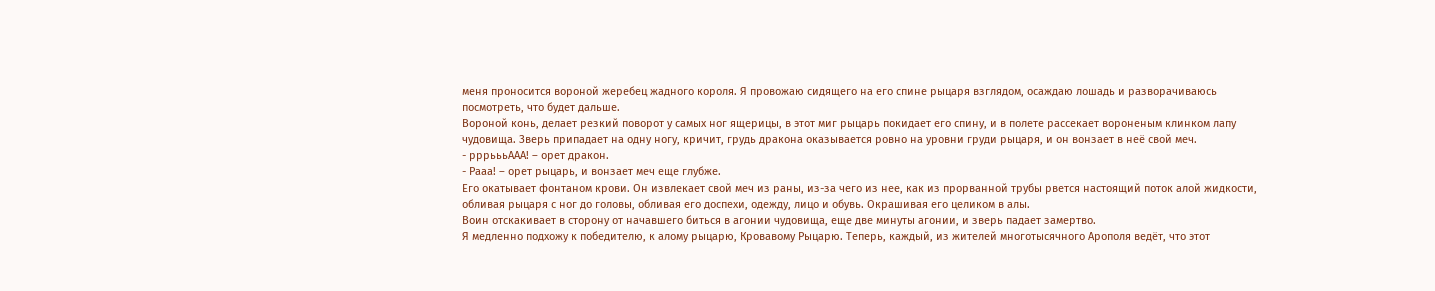меня проносится вороной жеребец жадного короля. Я провожаю сидящего на его спине рыцаря взглядом, осаждаю лошадь и разворачиваюсь посмотреть, что будет дальше.
Вороной конь, делает резкий поворот у самых ног ящерицы, в этот миг рыцарь покидает его спину, и в полете рассекает вороненым клинком лапу чудовища. Зверь припадает на одну ногу, кричит, грудь дракона оказывается ровно на уровни груди рыцаря, и он вонзает в неё свой меч.
- рррьььААА! – орет дракон.
- Рааа! – орет рыцарь, и вонзает меч еще глубже.
Его окатывает фонтаном крови. Он извлекает свой меч из раны, из-за чего из нее, как из прорванной трубы рвется настоящий поток алой жидкости, обливая рыцаря с ног до головы, обливая его доспехи, одежду, лицо и обувь. Окрашивая его целиком в алы.
Воин отскакивает в сторону от начавшего биться в агонии чудовища, еще две минуты агонии, и зверь падает замертво.
Я медленно подхожу к победителю, к алому рыцарю, Кровавому Рыцарю. Теперь, каждый, из жителей многотысячного Арополя ведёт, что этот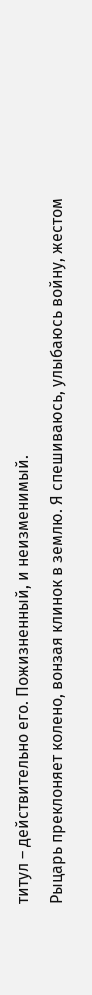титул – действительно его. Пожизненный, и неизменимый.
Рыцарь преклоняет колено, вонзая клинок в землю. Я спешиваюсь, улыбаюсь войну, жестом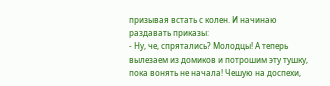призывая встать с колен. И начинаю раздавать приказы:
- Ну, че, спрятались? Молодцы! А теперь вылезаем из домиков и потрошим эту тушку, пока вонять не начала! Чешую на доспехи,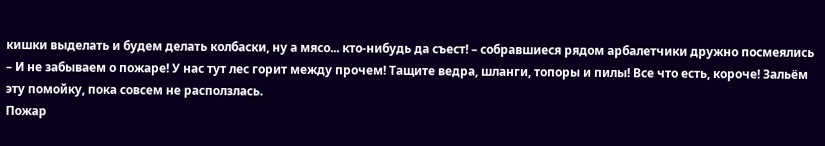кишки выделать и будем делать колбаски, ну а мясо... кто-нибудь да съест! – собравшиеся рядом арбалетчики дружно посмеялись – И не забываем о пожаре! У нас тут лес горит между прочем! Тащите ведра, шланги, топоры и пилы! Все что есть, короче! Зальём эту помойку, пока совсем не расползлась.
Пожар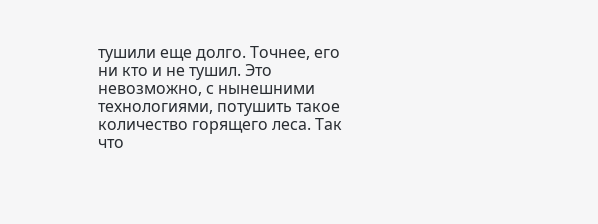тушили еще долго. Точнее, его ни кто и не тушил. Это невозможно, с нынешними технологиями, потушить такое количество горящего леса. Так что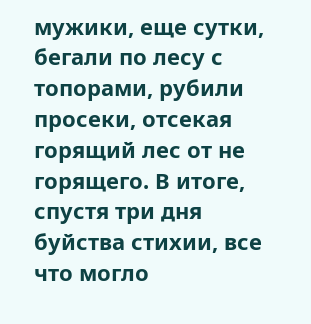мужики, еще сутки, бегали по лесу с топорами, рубили просеки, отсекая горящий лес от не горящего. В итоге, спустя три дня буйства стихии, все что могло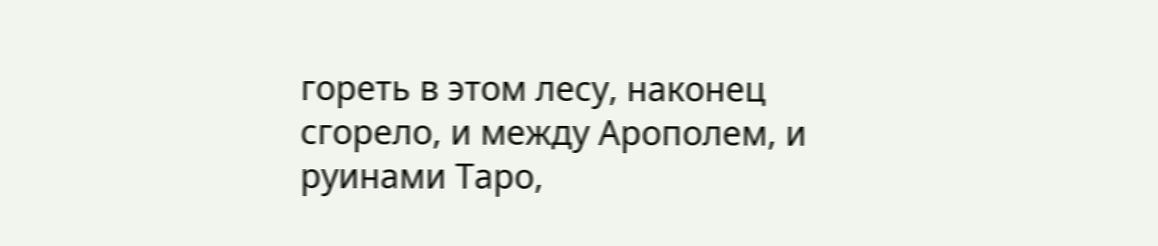гореть в этом лесу, наконец сгорело, и между Арополем, и руинами Таро,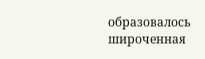образовалось широченная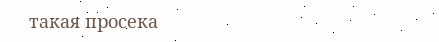такая просека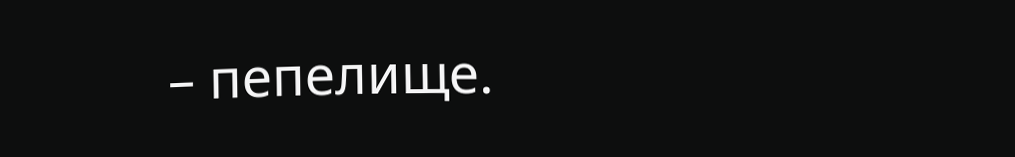– пепелище.